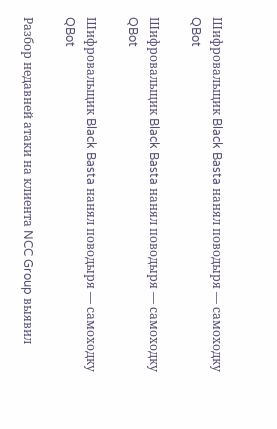Шифровальщик Black Basta нанял поводыря — самоходку QBot

Шифровальщик Black Basta нанял поводыря — самоходку QBot

Шифровальщик Black Basta нанял поводыря — самоходку QBot

Разбор недавней атаки на клиента NCC Group выявил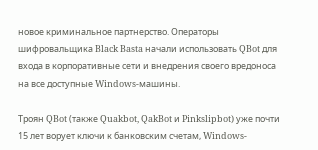новое криминальное партнерство. Операторы шифровальщика Black Basta начали использовать QBot для входа в корпоративные сети и внедрения своего вредоноса на все доступные Windows-машины.

Троян QBot (также Quakbot, QakBot и Pinkslipbot) уже почти 15 лет ворует ключи к банковским счетам, Windows-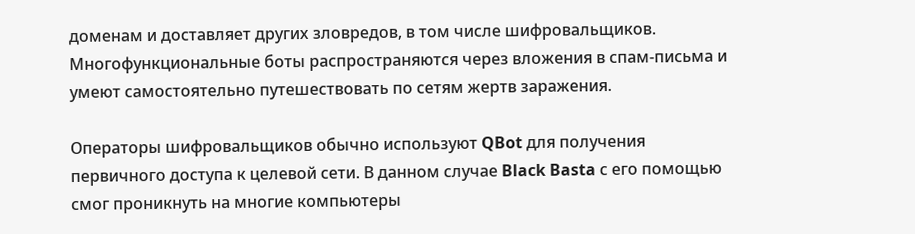доменам и доставляет других зловредов, в том числе шифровальщиков. Многофункциональные боты распространяются через вложения в спам-письма и умеют самостоятельно путешествовать по сетям жертв заражения.

Операторы шифровальщиков обычно используют QBot для получения первичного доступа к целевой сети. В данном случае Black Basta с его помощью смог проникнуть на многие компьютеры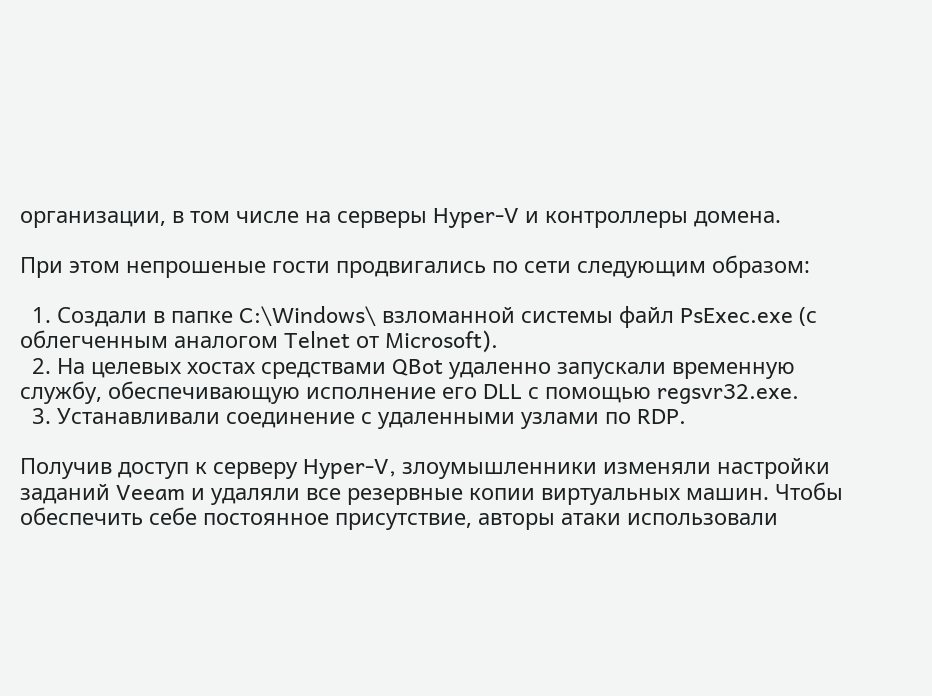организации, в том числе на серверы Hyper-V и контроллеры домена.

При этом непрошеные гости продвигались по сети следующим образом:

  1. Создали в папке C:\Windows\ взломанной системы файл PsExec.exe (с облегченным аналогом Telnet от Microsoft).
  2. На целевых хостах средствами QBot удаленно запускали временную службу, обеспечивающую исполнение его DLL с помощью regsvr32.exe.
  3. Устанавливали соединение с удаленными узлами по RDP.

Получив доступ к серверу Hyper-V, злоумышленники изменяли настройки заданий Veeam и удаляли все резервные копии виртуальных машин. Чтобы обеспечить себе постоянное присутствие, авторы атаки использовали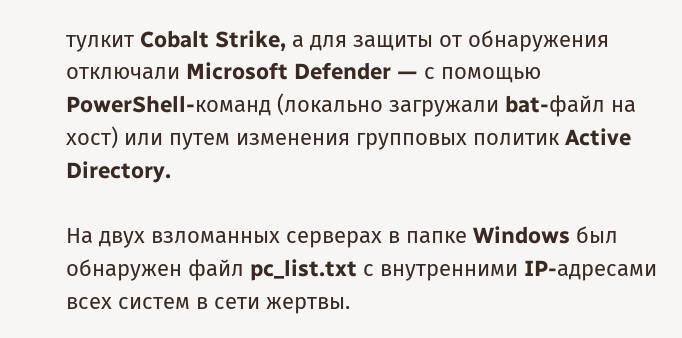тулкит Cobalt Strike, а для защиты от обнаружения отключали Microsoft Defender — с помощью PowerShell-команд (локально загружали bat-файл на хост) или путем изменения групповых политик Active Directory.

На двух взломанных серверах в папке Windows был обнаружен файл pc_list.txt с внутренними IP-адресами всех систем в сети жертвы.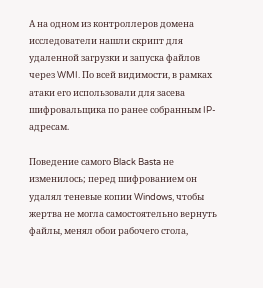А на одном из контроллеров домена исследователи нашли скрипт для удаленной загрузки и запуска файлов через WMI. По всей видимости, в рамках атаки его использовали для засева шифровальщика по ранее собранным IP-адресам.

Поведение самого Black Basta не изменилось; перед шифрованием он удалял теневые копии Windows, чтобы жертва не могла самостоятельно вернуть файлы, менял обои рабочего стола,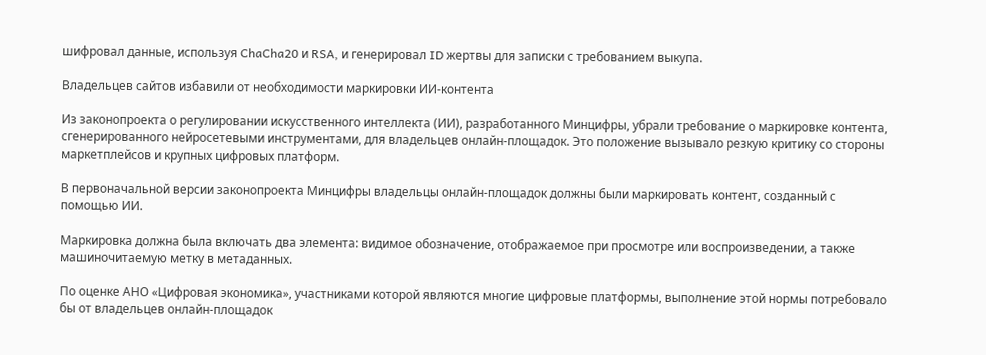шифровал данные, используя ChaCha20 и RSA, и генерировал ID жертвы для записки с требованием выкупа.

Владельцев сайтов избавили от необходимости маркировки ИИ-контента

Из законопроекта о регулировании искусственного интеллекта (ИИ), разработанного Минцифры, убрали требование о маркировке контента, сгенерированного нейросетевыми инструментами, для владельцев онлайн-площадок. Это положение вызывало резкую критику со стороны маркетплейсов и крупных цифровых платформ.

В первоначальной версии законопроекта Минцифры владельцы онлайн-площадок должны были маркировать контент, созданный с помощью ИИ.

Маркировка должна была включать два элемента: видимое обозначение, отображаемое при просмотре или воспроизведении, а также машиночитаемую метку в метаданных.

По оценке АНО «Цифровая экономика», участниками которой являются многие цифровые платформы, выполнение этой нормы потребовало бы от владельцев онлайн-площадок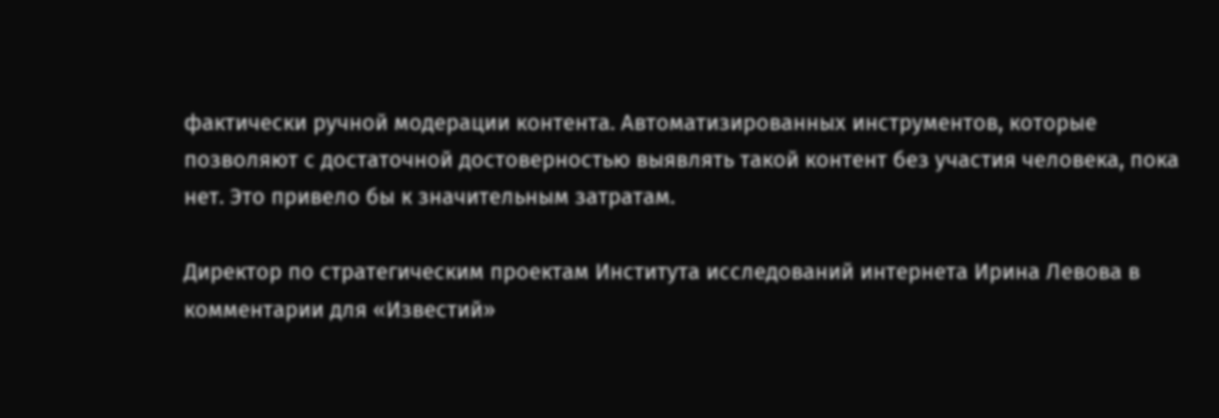фактически ручной модерации контента. Автоматизированных инструментов, которые позволяют с достаточной достоверностью выявлять такой контент без участия человека, пока нет. Это привело бы к значительным затратам.

Директор по стратегическим проектам Института исследований интернета Ирина Левова в комментарии для «Известий»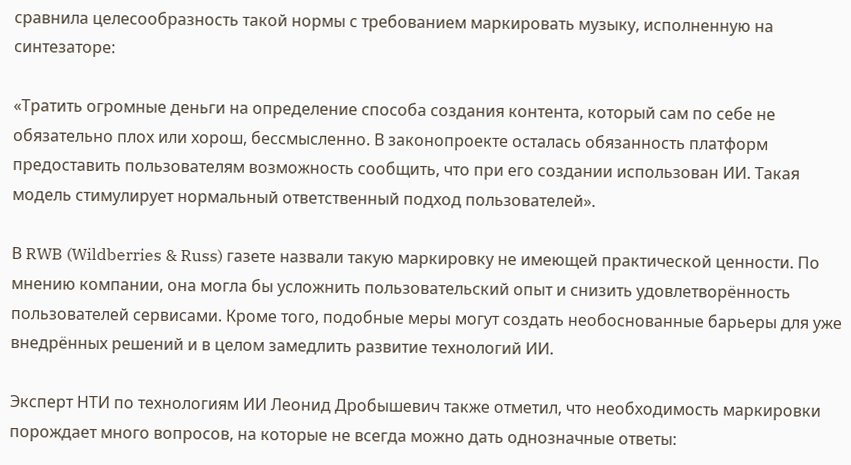сравнила целесообразность такой нормы с требованием маркировать музыку, исполненную на синтезаторе:

«Тратить огромные деньги на определение способа создания контента, который сам по себе не обязательно плох или хорош, бессмысленно. В законопроекте осталась обязанность платформ предоставить пользователям возможность сообщить, что при его создании использован ИИ. Такая модель стимулирует нормальный ответственный подход пользователей».

В RWB (Wildberries & Russ) газете назвали такую маркировку не имеющей практической ценности. По мнению компании, она могла бы усложнить пользовательский опыт и снизить удовлетворённость пользователей сервисами. Кроме того, подобные меры могут создать необоснованные барьеры для уже внедрённых решений и в целом замедлить развитие технологий ИИ.

Эксперт НТИ по технологиям ИИ Леонид Дробышевич также отметил, что необходимость маркировки порождает много вопросов, на которые не всегда можно дать однозначные ответы: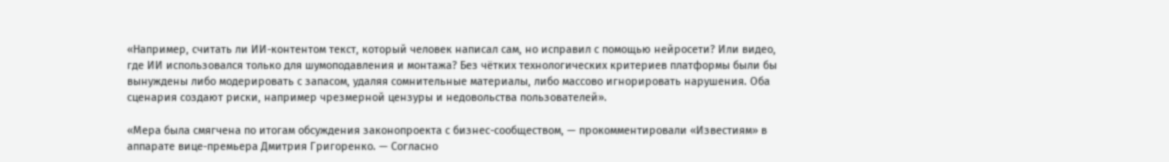«Например, считать ли ИИ-контентом текст, который человек написал сам, но исправил с помощью нейросети? Или видео, где ИИ использовался только для шумоподавления и монтажа? Без чётких технологических критериев платформы были бы вынуждены либо модерировать с запасом, удаляя сомнительные материалы, либо массово игнорировать нарушения. Оба сценария создают риски, например чрезмерной цензуры и недовольства пользователей».

«Мера была смягчена по итогам обсуждения законопроекта с бизнес-сообществом, — прокомментировали «Известиям» в аппарате вице-премьера Дмитрия Григоренко. — Согласно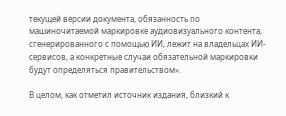текущей версии документа, обязанность по машиночитаемой маркировке аудиовизуального контента, сгенерированного с помощью ИИ, лежит на владельцах ИИ-сервисов, а конкретные случаи обязательной маркировки будут определяться правительством».

В целом, как отметил источник издания, близкий к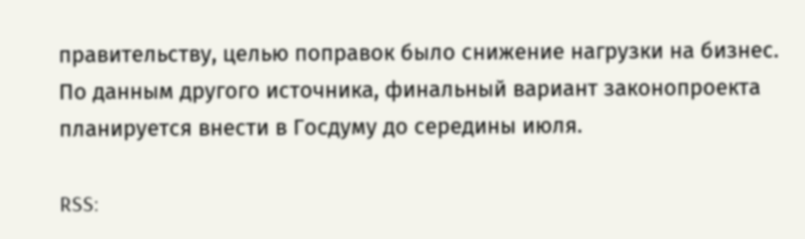правительству, целью поправок было снижение нагрузки на бизнес. По данным другого источника, финальный вариант законопроекта планируется внести в Госдуму до середины июля.

RSS: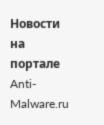Новости на портале Anti-Malware.ru